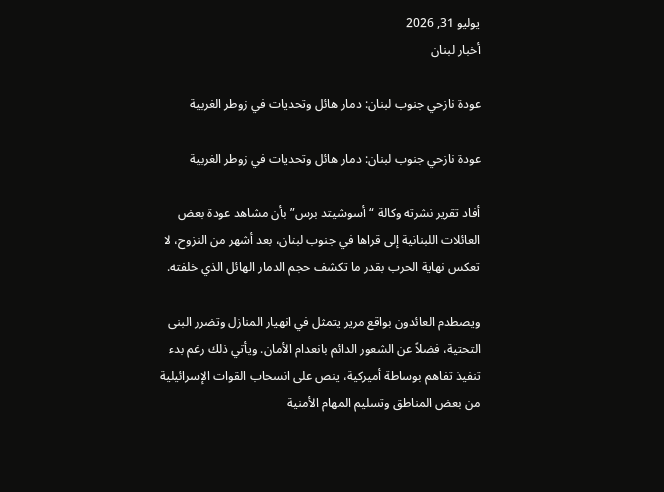يوليو 31, 2026
أخبار لبنان

عودة نازحي جنوب لبنان: دمار هائل وتحديات في زوطر الغربية

عودة نازحي جنوب لبنان: دمار هائل وتحديات في زوطر الغربية

أفاد تقرير نشرته وكالة “أسوشيتد برس” بأن مشاهد عودة بعض العائلات اللبنانية إلى قراها في جنوب لبنان، بعد أشهر من النزوح، لا تعكس نهاية الحرب بقدر ما تكشف حجم الدمار الهائل الذي خلفته.

ويصطدم العائدون بواقع مرير يتمثل في انهيار المنازل وتضرر البنى التحتية، فضلاً عن الشعور الدائم بانعدام الأمان. ويأتي ذلك رغم بدء تنفيذ تفاهم بوساطة أميركية، ينص على انسحاب القوات الإسرائيلية من بعض المناطق وتسليم المهام الأمنية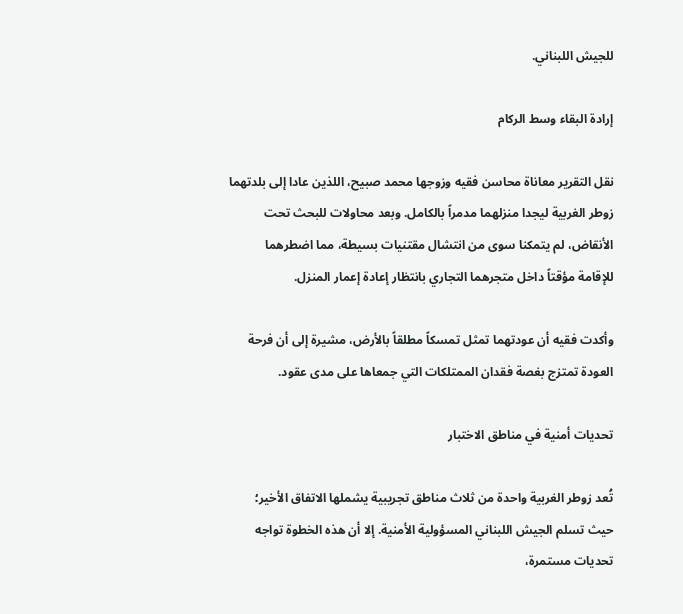للجيش اللبناني.

إرادة البقاء وسط الركام

نقل التقرير معاناة محاسن فقيه وزوجها محمد صبيح، اللذين عادا إلى بلدتهما زوطر الغربية ليجدا منزلهما مدمراً بالكامل. وبعد محاولات للبحث تحت الأنقاض، لم يتمكنا سوى من انتشال مقتنيات بسيطة، مما اضطرهما للإقامة مؤقتاً داخل متجرهما التجاري بانتظار إعادة إعمار المنزل.

وأكدت فقيه أن عودتهما تمثل تمسكاً مطلقاً بالأرض، مشيرة إلى أن فرحة العودة تمتزج بغصة فقدان الممتلكات التي جمعاها على مدى عقود.

تحديات أمنية في مناطق الاختبار

تُعد زوطر الغربية واحدة من ثلاث مناطق تجريبية يشملها الاتفاق الأخير؛ حيث تسلم الجيش اللبناني المسؤولية الأمنية. إلا أن هذه الخطوة تواجه تحديات مستمرة،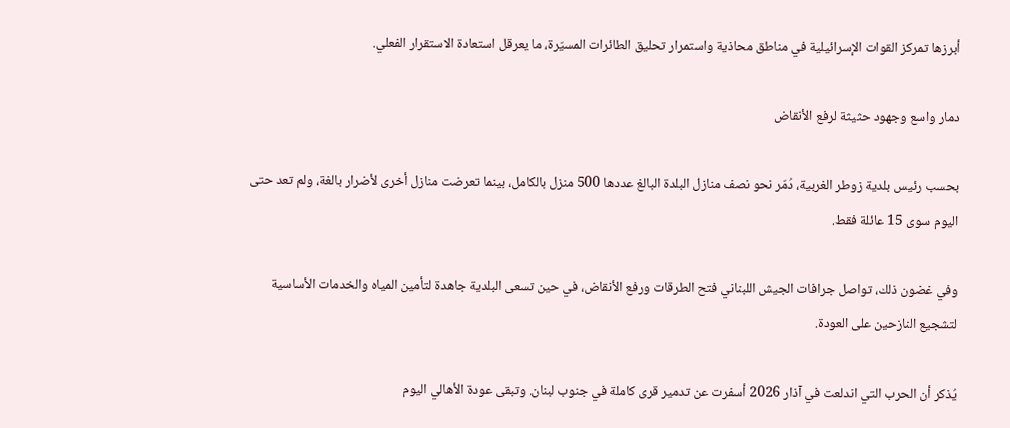أبرزها تمركز القوات الإسرائيلية في مناطق محاذية واستمرار تحليق الطائرات المسيّرة، ما يعرقل استعادة الاستقرار الفعلي.

دمار واسع وجهود حثيثة لرفع الأنقاض

بحسب رئيس بلدية زوطر الغربية، دُمّر نحو نصف منازل البلدة البالغ عددها 500 منزل بالكامل، بينما تعرضت منازل أخرى لأضرار بالغة، ولم تعد حتى اليوم سوى 15 عائلة فقط.

وفي غضون ذلك، تواصل جرافات الجيش اللبناني فتح الطرقات ورفع الأنقاض، في حين تسعى البلدية جاهدة لتأمين المياه والخدمات الأساسية لتشجيع النازحين على العودة.

يُذكر أن الحرب التي اندلعت في آذار 2026 أسفرت عن تدمير قرى كاملة في جنوب لبنان. وتبقى عودة الأهالي اليوم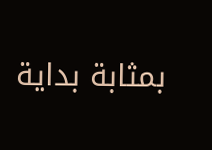بمثابة بداية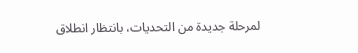لمرحلة جديدة من التحديات، بانتظار انطلاق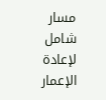مسار شامل لإعادة الإعمار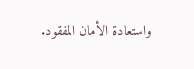واستعادة الأمان المفقود.